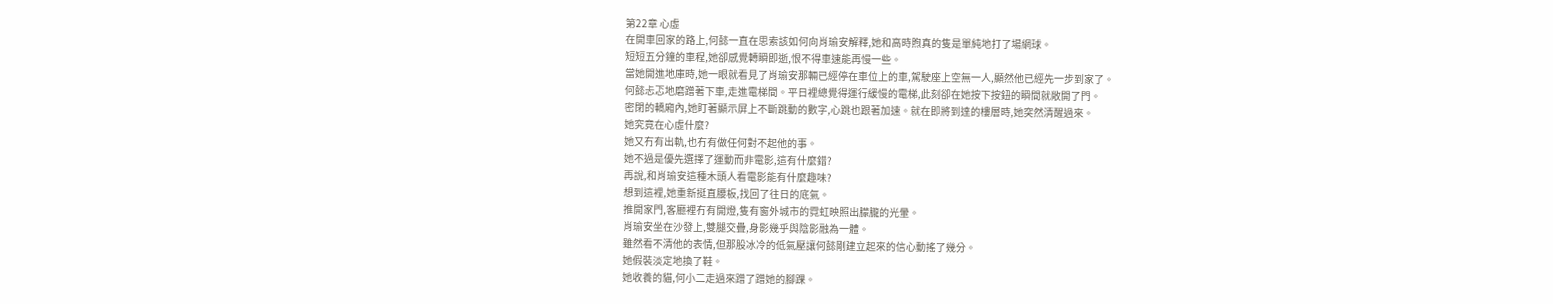第22章 心虛
在開車回家的路上,何懿一直在思索該如何向肖瑜安解釋,她和高時煦真的隻是單純地打了場網球。
短短五分鐘的車程,她卻感覺轉瞬即逝,恨不得車速能再慢一些。
當她開進地庫時,她一眼就看見了肖瑜安那輛已經停在車位上的車,駕駛座上空無一人,顯然他已經先一步到家了。
何懿忐忑地磨蹭著下車,走進電梯間。平日裡總覺得運行緩慢的電梯,此刻卻在她按下按鈕的瞬間就敞開了門。
密閉的轎廂內,她盯著顯示屏上不斷跳動的數字,心跳也跟著加速。就在即將到達的樓層時,她突然清醒過來。
她究竟在心虛什麼?
她又冇有出軌,也冇有做任何對不起他的事。
她不過是優先選擇了運動而非電影,這有什麼錯?
再說,和肖瑜安這種木頭人看電影能有什麼趣味?
想到這裡,她重新挺直腰板,找回了往日的底氣。
推開家門,客廳裡冇有開燈,隻有窗外城市的霓虹映照出朦朧的光暈。
肖瑜安坐在沙發上,雙腿交疊,身影幾乎與陰影融為一體。
雖然看不清他的表情,但那股冰冷的低氣壓讓何懿剛建立起來的信心動搖了幾分。
她假裝淡定地換了鞋。
她收養的貓,何小二走過來蹭了蹭她的腳踝。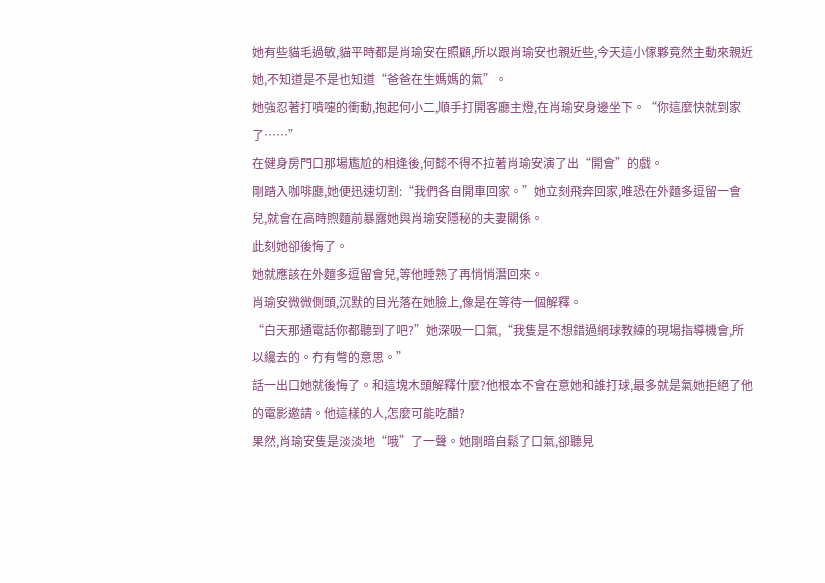她有些貓毛過敏,貓平時都是肖瑜安在照顧,所以跟肖瑜安也親近些,今天這小傢夥竟然主動來親近她,不知道是不是也知道“爸爸在生媽媽的氣”。
她強忍著打噴嚏的衝動,抱起何小二,順手打開客廳主燈,在肖瑜安身邊坐下。“你這麼快就到家了……”
在健身房門口那場尷尬的相逢後,何懿不得不拉著肖瑜安演了出“開會”的戲。
剛踏入咖啡廳,她便迅速切割:“我們各自開車回家。”她立刻飛奔回家,唯恐在外麵多逗留一會兒,就會在高時煦麵前暴露她與肖瑜安隱秘的夫妻關係。
此刻她卻後悔了。
她就應該在外麵多逗留會兒,等他睡熟了再悄悄潛回來。
肖瑜安微微側頭,沉默的目光落在她臉上,像是在等待一個解釋。
“白天那通電話你都聽到了吧?”她深吸一口氣,“我隻是不想錯過網球教練的現場指導機會,所以纔去的。冇有彆的意思。”
話一出口她就後悔了。和這塊木頭解釋什麼?他根本不會在意她和誰打球,最多就是氣她拒絕了他的電影邀請。他這樣的人,怎麼可能吃醋?
果然,肖瑜安隻是淡淡地“哦”了一聲。她剛暗自鬆了口氣,卻聽見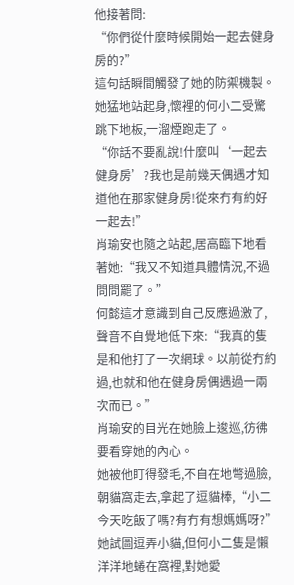他接著問:
“你們從什麼時候開始一起去健身房的?”
這句話瞬間觸發了她的防禦機製。
她猛地站起身,懷裡的何小二受驚跳下地板,一溜煙跑走了。
“你話不要亂說!什麼叫‘一起去健身房’?我也是前幾天偶遇才知道他在那家健身房!從來冇有約好一起去!”
肖瑜安也隨之站起,居高臨下地看著她:“我又不知道具體情況,不過問問罷了。”
何懿這才意識到自己反應過激了,聲音不自覺地低下來:“我真的隻是和他打了一次網球。以前從冇約過,也就和他在健身房偶遇過一兩次而已。”
肖瑜安的目光在她臉上逡巡,彷彿要看穿她的內心。
她被他盯得發毛,不自在地彆過臉,朝貓窩走去,拿起了逗貓棒,“小二今天吃飯了嗎?有冇有想媽媽呀?”
她試圖逗弄小貓,但何小二隻是懶洋洋地蜷在窩裡,對她愛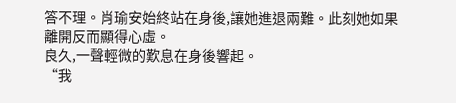答不理。肖瑜安始終站在身後,讓她進退兩難。此刻她如果離開反而顯得心虛。
良久,一聲輕微的歎息在身後響起。
“我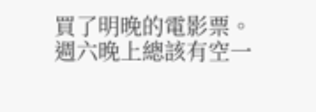買了明晚的電影票。週六晚上總該有空一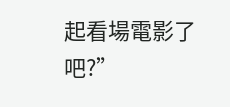起看場電影了吧?”